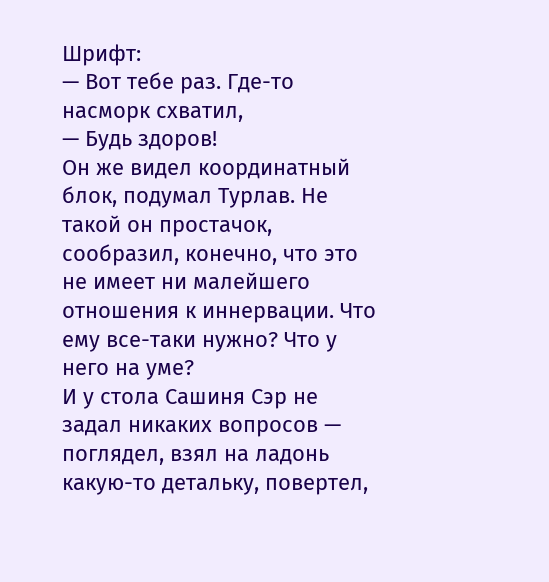Шрифт:
— Вот тебе раз. Где-то насморк схватил,
— Будь здоров!
Он же видел координатный блок, подумал Турлав. Не такой он простачок, сообразил, конечно, что это не имеет ни малейшего отношения к иннервации. Что ему все-таки нужно? Что у него на уме?
И у стола Сашиня Сэр не задал никаких вопросов — поглядел, взял на ладонь какую-то детальку, повертел,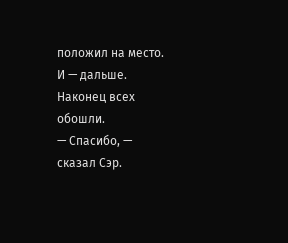положил на место. И — дальше.
Наконец всех обошли.
— Спасибо, — сказал Сэр.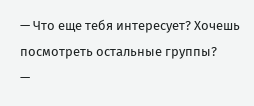— Что еще тебя интересует? Хочешь посмотреть остальные группы?
—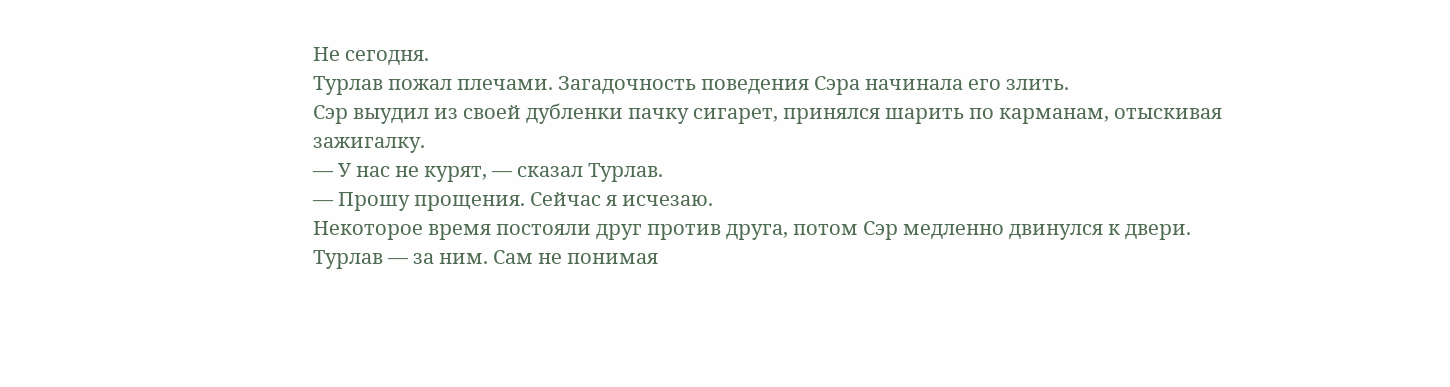Не сегодня.
Турлав пожал плечами. Загадочность поведения Сэра начинала его злить.
Сэр выудил из своей дубленки пачку сигарет, принялся шарить по карманам, отыскивая зажигалку.
— У нас не курят, — сказал Турлав.
— Прошу прощения. Сейчас я исчезаю.
Некоторое время постояли друг против друга, потом Сэр медленно двинулся к двери. Турлав — за ним. Сам не понимая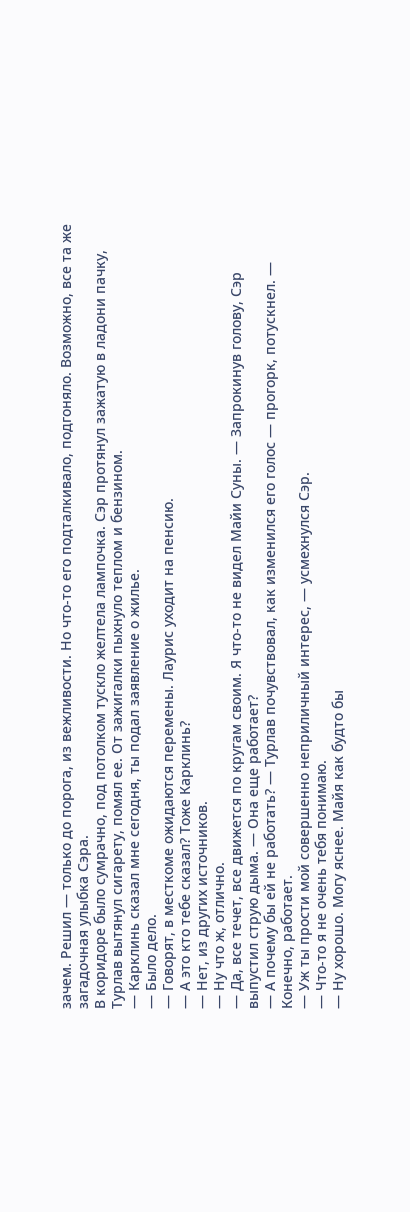зачем. Решил — только до порога, из вежливости. Но что-то его подталкивало, подгоняло. Возможно, все та же загадочная улыбка Сэра.
В коридоре было сумрачно, под потолком тускло желтела лампочка. Сэр протянул зажатую в ладони пачку, Турлав вытянул сигарету, помял ее. От зажигалки пыхнуло теплом и бензином.
— Карклинь сказал мне сегодня, ты подал заявление о жилье.
— Было дело.
— Говорят, в месткоме ожидаются перемены. Лаурис уходит на пенсию.
— А это кто тебе сказал? Тоже Карклинь?
— Нет, из других источников.
— Ну что ж, отлично.
— Да, все течет, все движется по кругам своим. Я что-то не видел Майи Суны. — Запрокинув голову, Сэр выпустил струю дыма. — Она еще работает?
— А почему бы ей не работать? — Турлав почувствовал, как изменился его голос — прогорк, потускнел. — Конечно, работает.
— Уж ты прости мой совершенно неприличный интерес, — усмехнулся Сэр.
— Что-то я не очень тебя понимаю.
— Ну хорошо. Могу яснее. Майя как будто бы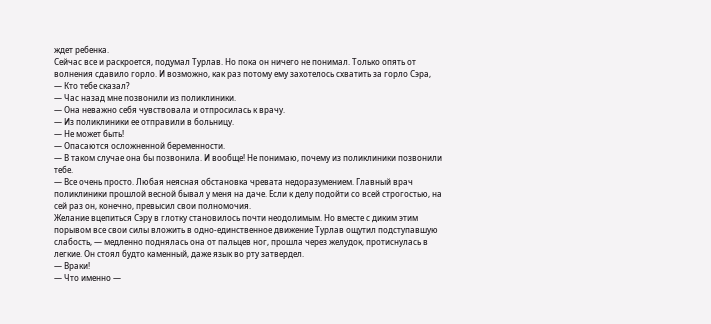ждет ребенка.
Сейчас все и раскроется, подумал Турлав. Но пока он ничего не понимал. Только опять от волнения сдавило горло. И возможно, как раз потому ему захотелось схватить за горло Сэра,
— Кто тебе сказал?
— Час назад мне позвонили из поликлиники.
— Она неважно себя чувствовала и отпросилась к врачу.
— Из поликлиники ее отправили в больницу.
— Не может быть!
— Опасаются осложненной беременности.
— В таком случае она бы позвонила. И вообще! Не понимаю, почему из поликлиники позвонили тебе.
— Все очень просто. Любая неясная обстановка чревата недоразумением. Главный врач поликлиники прошлой весной бывал у меня на даче. Если к делу подойти со всей строгостью, на сей раз он, конечно, превысил свои полномочия.
Желание вцепиться Сэру в глотку становилось почти неодолимым. Но вместе с диким этим порывом все свои силы вложить в одно-единственное движение Турлав ощутил подступавшую слабость, — медленно поднялась она от пальцев ног, прошла через желудок, протиснулась в легкие. Он стоял будто каменный, даже язык во рту затвердел.
— Враки!
— Что именно —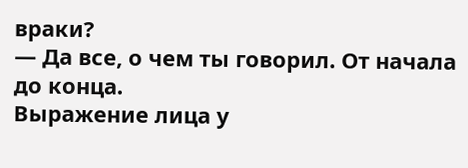враки?
— Да все, о чем ты говорил. От начала до конца.
Выражение лица у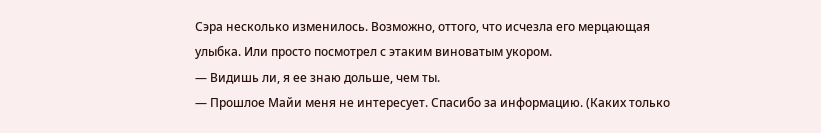Сэра несколько изменилось. Возможно, оттого, что исчезла его мерцающая улыбка. Или просто посмотрел с этаким виноватым укором.
— Видишь ли, я ее знаю дольше, чем ты.
— Прошлое Майи меня не интересует. Спасибо за информацию. (Каких только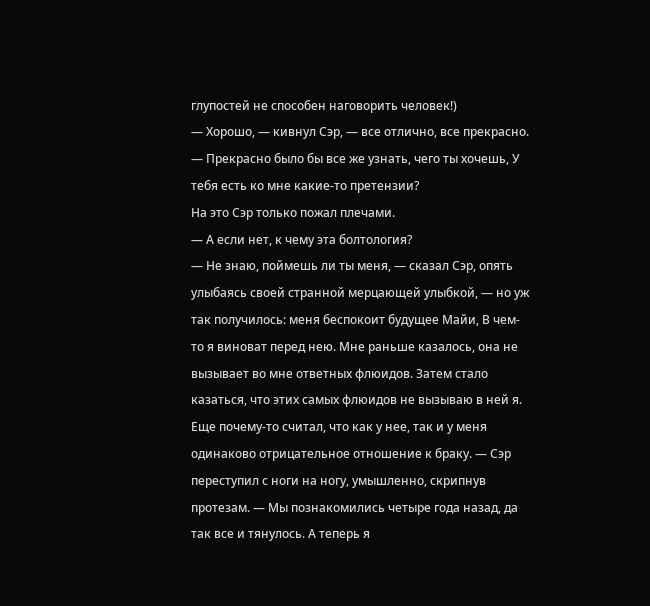глупостей не способен наговорить человек!)
— Хорошо, — кивнул Сэр, — все отлично, все прекрасно.
— Прекрасно было бы все же узнать, чего ты хочешь, У тебя есть ко мне какие-то претензии?
На это Сэр только пожал плечами.
— А если нет, к чему эта болтология?
— Не знаю, поймешь ли ты меня, — сказал Сэр, опять улыбаясь своей странной мерцающей улыбкой, — но уж так получилось: меня беспокоит будущее Майи, В чем-то я виноват перед нею. Мне раньше казалось, она не вызывает во мне ответных флюидов. Затем стало казаться, что этих самых флюидов не вызываю в ней я. Еще почему-то считал, что как у нее, так и у меня одинаково отрицательное отношение к браку. — Сэр переступил с ноги на ногу, умышленно, скрипнув протезам. — Мы познакомились четыре года назад, да так все и тянулось. А теперь я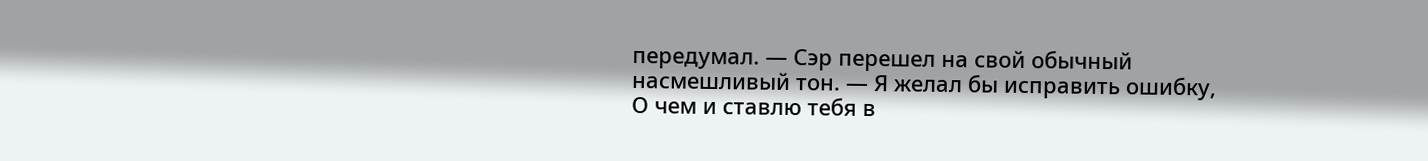передумал. — Сэр перешел на свой обычный насмешливый тон. — Я желал бы исправить ошибку, О чем и ставлю тебя в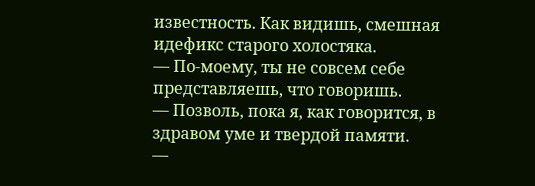известность. Как видишь, смешная идефикс старого холостяка.
— По-моему, ты не совсем себе представляешь, что говоришь.
— Позволь, пока я, как говорится, в здравом уме и твердой памяти.
—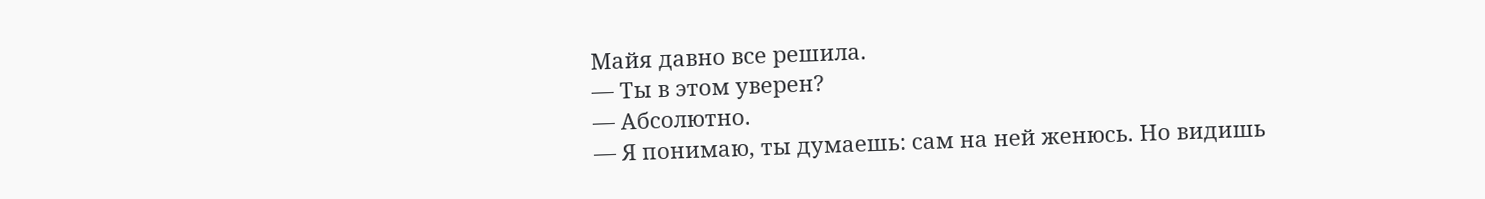Майя давно все решила.
— Ты в этом уверен?
— Абсолютно.
— Я понимаю, ты думаешь: сам на ней женюсь. Но видишь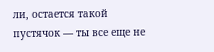ли, остается такой пустячок — ты все еще не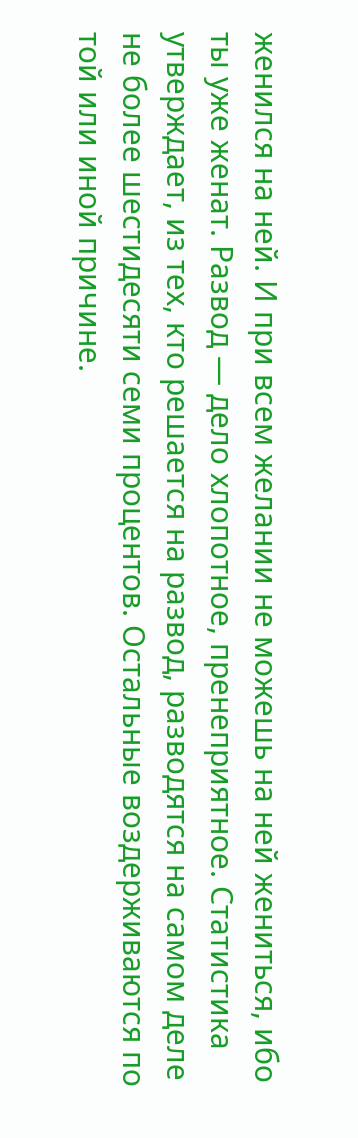женился на ней. И при всем желании не можешь на ней жениться, ибо ты уже женат. Развод — дело хлопотное, пренеприятное. Статистика утверждает, из тех, кто решается на развод, разводятся на самом деле не более шестидесяти семи процентов. Остальные воздерживаются по той или иной причине.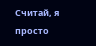Считай, я просто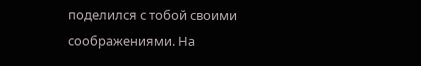поделился с тобой своими соображениями. На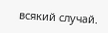всякий случай.